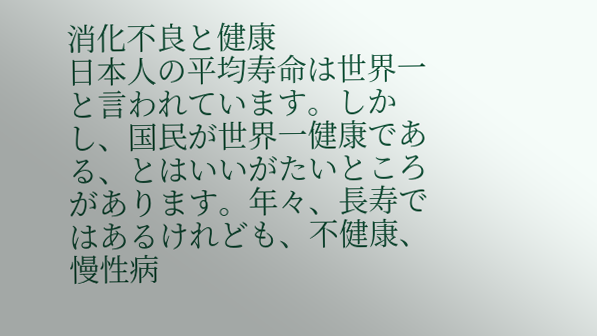消化不良と健康
日本人の平均寿命は世界一と言われています。しかし、国民が世界一健康である、とはいいがたいところがあります。年々、長寿ではあるけれども、不健康、慢性病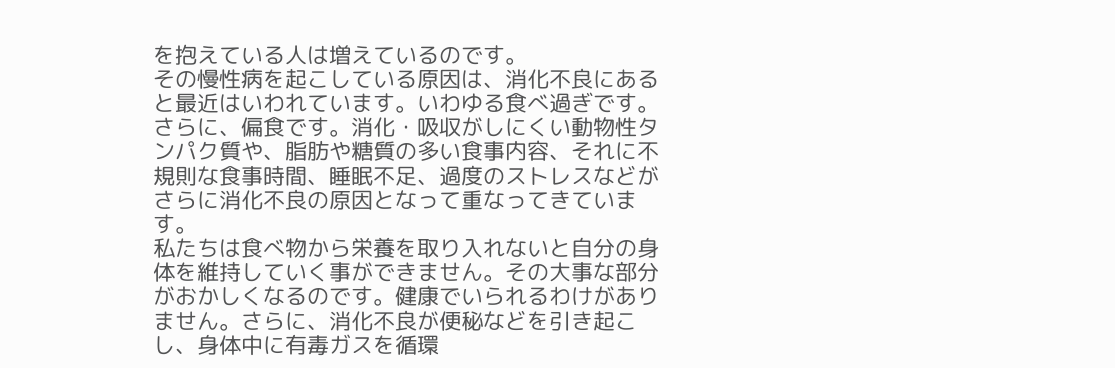を抱えている人は増えているのです。
その慢性病を起こしている原因は、消化不良にあると最近はいわれています。いわゆる食べ過ぎです。さらに、偏食です。消化・吸収がしにくい動物性タンパク質や、脂肪や糖質の多い食事内容、それに不規則な食事時間、睡眠不足、過度のストレスなどがさらに消化不良の原因となって重なってきています。
私たちは食べ物から栄養を取り入れないと自分の身体を維持していく事ができません。その大事な部分がおかしくなるのです。健康でいられるわけがありません。さらに、消化不良が便秘などを引き起こし、身体中に有毒ガスを循環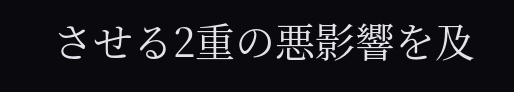させる2重の悪影響を及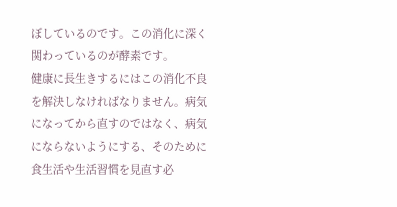ぼしているのです。この消化に深く関わっているのが酵素です。
健康に長生きするにはこの消化不良を解決しなければなりません。病気になってから直すのではなく、病気にならないようにする、そのために食生活や生活習慣を見直す必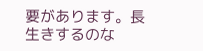要があります。長生きするのな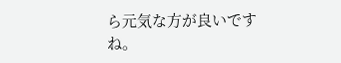ら元気な方が良いですね。